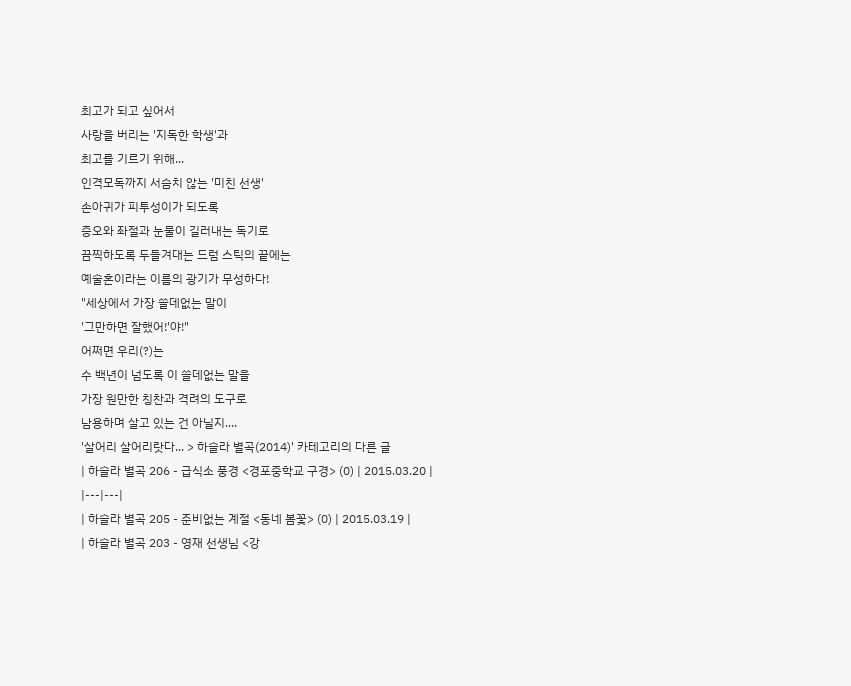최고가 되고 싶어서
사랑을 버리는 '지독한 학생'과
최고를 기르기 위해...
인격모독까지 서슴치 않는 '미친 선생'
손아귀가 피투성이가 되도록
증오와 좌절과 눈물이 길러내는 독기로
끔찍하도록 두들겨대는 드럼 스틱의 끝에는
예술혼이라는 이름의 광기가 무성하다!
"세상에서 가장 쓸데없는 말이
'그만하면 잘했어!'야!"
어쩌면 우리(?)는
수 백년이 넘도록 이 쓸데없는 말을
가장 원만한 칭찬과 격려의 도구로
남용하며 살고 있는 건 아닐지....
'살어리 살어리랏다... > 하슬라 별곡(2014)' 카테고리의 다른 글
| 하슬라 별곡 206 - 급식소 풍경 <경포중학교 구경> (0) | 2015.03.20 |
|---|---|
| 하슬라 별곡 205 - 준비없는 계절 <동네 봄꽃> (0) | 2015.03.19 |
| 하슬라 별곡 203 - 영재 선생님 <강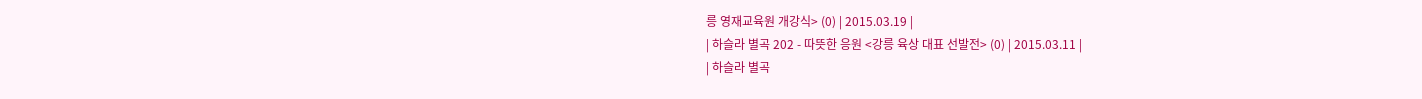릉 영재교육원 개강식> (0) | 2015.03.19 |
| 하슬라 별곡 202 - 따뜻한 응원 <강릉 육상 대표 선발전> (0) | 2015.03.11 |
| 하슬라 별곡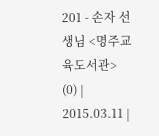201 - 손자 선생님 <명주교육도서관> (0) | 2015.03.11 |